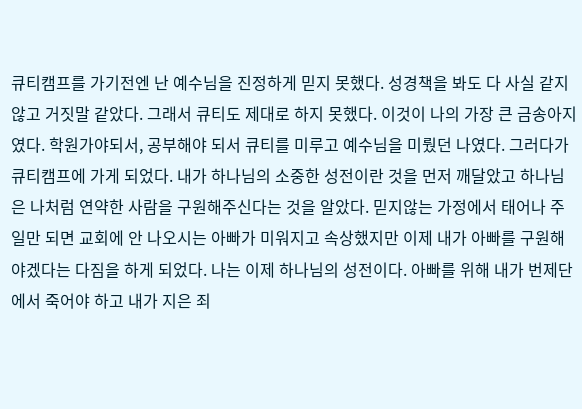큐티캠프를 가기전엔 난 예수님을 진정하게 믿지 못했다. 성경책을 봐도 다 사실 같지 않고 거짓말 같았다. 그래서 큐티도 제대로 하지 못했다. 이것이 나의 가장 큰 금송아지였다. 학원가야되서, 공부해야 되서 큐티를 미루고 예수님을 미뤘던 나였다. 그러다가 큐티캠프에 가게 되었다. 내가 하나님의 소중한 성전이란 것을 먼저 깨달았고 하나님은 나처럼 연약한 사람을 구원해주신다는 것을 알았다. 믿지않는 가정에서 태어나 주일만 되면 교회에 안 나오시는 아빠가 미워지고 속상했지만 이제 내가 아빠를 구원해야겠다는 다짐을 하게 되었다. 나는 이제 하나님의 성전이다. 아빠를 위해 내가 번제단에서 죽어야 하고 내가 지은 죄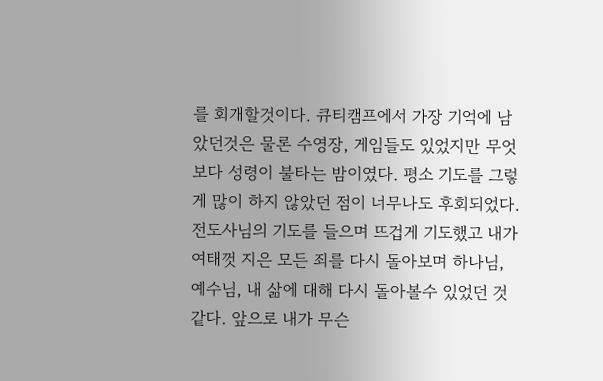를 회개할것이다. 큐티캠프에서 가장 기억에 남았던것은 물론 수영장, 게임들도 있었지만 무엇보다 성령이 불타는 밤이였다. 평소 기도를 그렇게 많이 하지 않았던 점이 너무나도 후회되었다. 전도사님의 기도를 들으며 뜨겁게 기도했고 내가 여태껏 지은 모든 죄를 다시 돌아보며 하나님, 예수님, 내 삶에 대해 다시 돌아볼수 있었던 것 같다. 앞으로 내가 무슨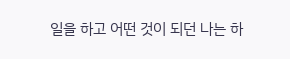일을 하고 어떤 것이 되던 나는 하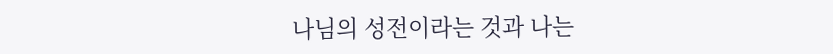나님의 성전이라는 것과 나는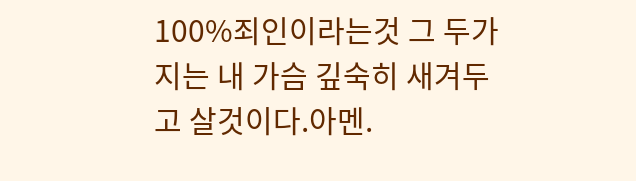100%죄인이라는것 그 두가지는 내 가슴 깊숙히 새겨두고 살것이다.아멘.